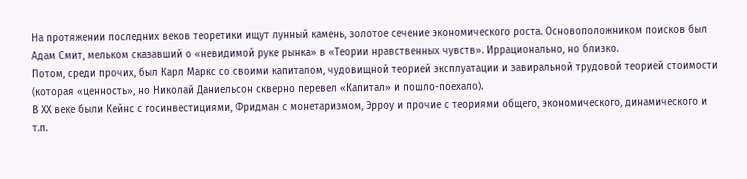На протяжении последних веков теоретики ищут лунный камень, золотое сечение экономического роста. Основоположником поисков был Адам Смит, мельком сказавший о «невидимой руке рынка» в «Теории нравственных чувств». Иррационально, но близко.
Потом, среди прочих, был Карл Маркс со своими капиталом, чудовищной теорией эксплуатации и завиральной трудовой теорией стоимости (которая «ценность», но Николай Даниельсон скверно перевел «Капитал» и пошло-поехало).
В ХХ веке были Кейнс с госинвестициями, Фридман с монетаризмом, Эрроу и прочие с теориями общего, экономического, динамического и т.п.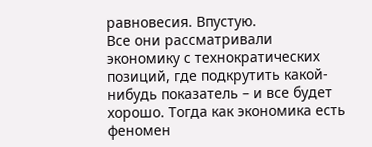равновесия. Впустую.
Все они рассматривали экономику с технократических позиций, где подкрутить какой-нибудь показатель – и все будет хорошо. Тогда как экономика есть феномен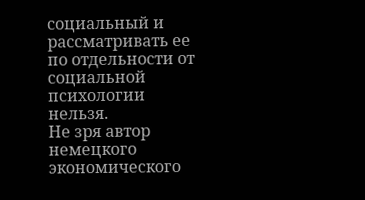социальный и рассматривать ее по отдельности от социальной психологии нельзя.
Не зря автор немецкого экономического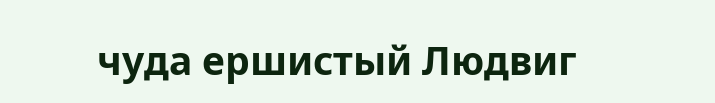чуда ершистый Людвиг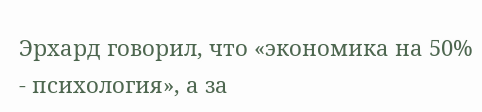Эрхард говорил, что «экономика на 50% - психология», а за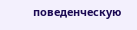поведенческую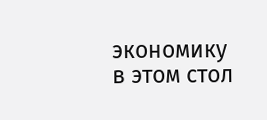экономику в этом стол